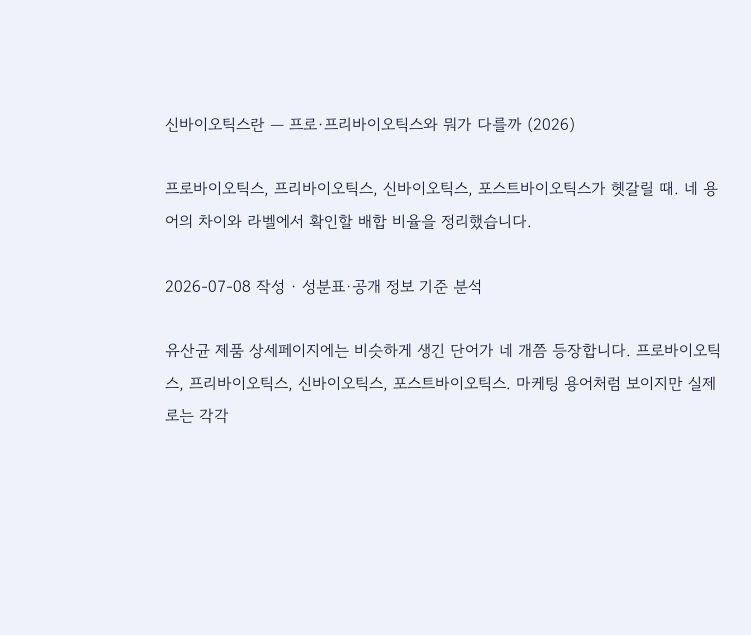신바이오틱스란 — 프로·프리바이오틱스와 뭐가 다를까 (2026)

프로바이오틱스, 프리바이오틱스, 신바이오틱스, 포스트바이오틱스가 헷갈릴 때. 네 용어의 차이와 라벨에서 확인할 배합 비율을 정리했습니다.

2026-07-08 작성 · 성분표·공개 정보 기준 분석

유산균 제품 상세페이지에는 비슷하게 생긴 단어가 네 개쯤 등장합니다. 프로바이오틱스, 프리바이오틱스, 신바이오틱스, 포스트바이오틱스. 마케팅 용어처럼 보이지만 실제로는 각각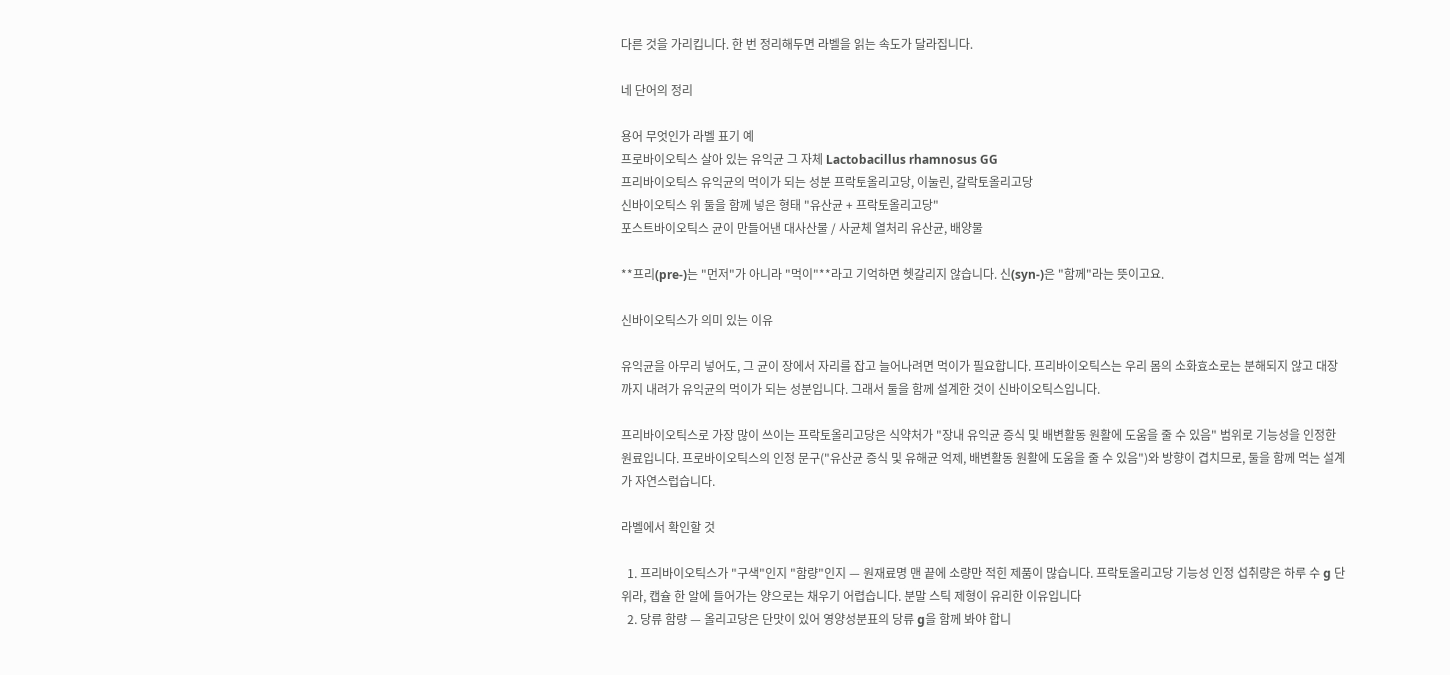다른 것을 가리킵니다. 한 번 정리해두면 라벨을 읽는 속도가 달라집니다.

네 단어의 정리

용어 무엇인가 라벨 표기 예
프로바이오틱스 살아 있는 유익균 그 자체 Lactobacillus rhamnosus GG
프리바이오틱스 유익균의 먹이가 되는 성분 프락토올리고당, 이눌린, 갈락토올리고당
신바이오틱스 위 둘을 함께 넣은 형태 "유산균 + 프락토올리고당"
포스트바이오틱스 균이 만들어낸 대사산물 / 사균체 열처리 유산균, 배양물

**프리(pre-)는 "먼저"가 아니라 "먹이"**라고 기억하면 헷갈리지 않습니다. 신(syn-)은 "함께"라는 뜻이고요.

신바이오틱스가 의미 있는 이유

유익균을 아무리 넣어도, 그 균이 장에서 자리를 잡고 늘어나려면 먹이가 필요합니다. 프리바이오틱스는 우리 몸의 소화효소로는 분해되지 않고 대장까지 내려가 유익균의 먹이가 되는 성분입니다. 그래서 둘을 함께 설계한 것이 신바이오틱스입니다.

프리바이오틱스로 가장 많이 쓰이는 프락토올리고당은 식약처가 "장내 유익균 증식 및 배변활동 원활에 도움을 줄 수 있음" 범위로 기능성을 인정한 원료입니다. 프로바이오틱스의 인정 문구("유산균 증식 및 유해균 억제, 배변활동 원활에 도움을 줄 수 있음")와 방향이 겹치므로, 둘을 함께 먹는 설계가 자연스럽습니다.

라벨에서 확인할 것

  1. 프리바이오틱스가 "구색"인지 "함량"인지 — 원재료명 맨 끝에 소량만 적힌 제품이 많습니다. 프락토올리고당 기능성 인정 섭취량은 하루 수 g 단위라, 캡슐 한 알에 들어가는 양으로는 채우기 어렵습니다. 분말 스틱 제형이 유리한 이유입니다
  2. 당류 함량 — 올리고당은 단맛이 있어 영양성분표의 당류 g을 함께 봐야 합니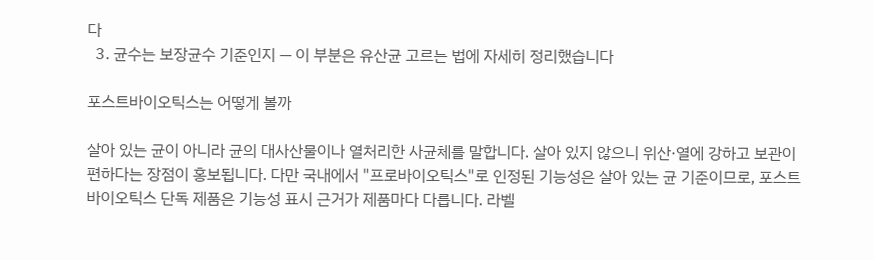다
  3. 균수는 보장균수 기준인지 — 이 부분은 유산균 고르는 법에 자세히 정리했습니다

포스트바이오틱스는 어떻게 볼까

살아 있는 균이 아니라 균의 대사산물이나 열처리한 사균체를 말합니다. 살아 있지 않으니 위산·열에 강하고 보관이 편하다는 장점이 홍보됩니다. 다만 국내에서 "프로바이오틱스"로 인정된 기능성은 살아 있는 균 기준이므로, 포스트바이오틱스 단독 제품은 기능성 표시 근거가 제품마다 다릅니다. 라벨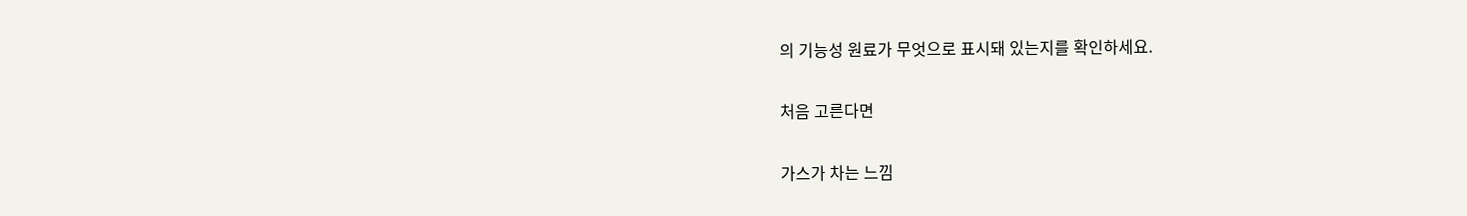의 기능성 원료가 무엇으로 표시돼 있는지를 확인하세요.

처음 고른다면

가스가 차는 느낌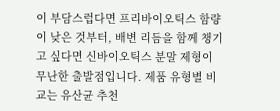이 부담스럽다면 프리바이오틱스 함량이 낮은 것부터, 배변 리듬을 함께 챙기고 싶다면 신바이오틱스 분말 제형이 무난한 출발점입니다. 제품 유형별 비교는 유산균 추천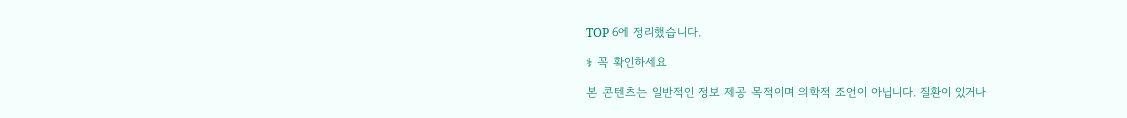TOP 6에 정리했습니다.

⚕ 꼭 확인하세요

본 콘텐츠는 일반적인 정보 제공 목적이며 의학적 조언이 아닙니다. 질환이 있거나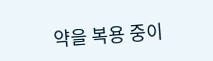약을 복용 중이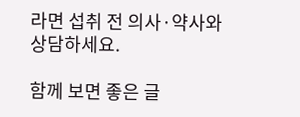라면 섭취 전 의사·약사와 상담하세요.

함께 보면 좋은 글